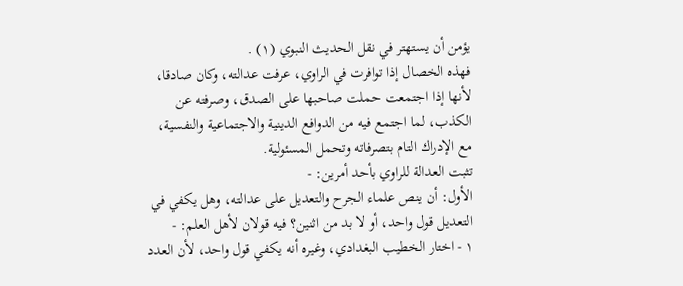يؤمن أن يستهتر في نقل الحديث النبوي (١) .
فهذه الخصال إذا توافرت في الراوي، عرفت عدالته، وكان صادقا، لأنها إذا اجتمعت حملت صاحبها على الصدق، وصرفته عن الكذب، لما اجتمع فيه من الدوافع الدينية والاجتماعية والنفسية، مع الإدراك التام بتصرفاته وتحمل المسئولية.
تثبت العدالة للراوي بأحد أمرين: -
الأول: أن ينص علماء الجرح والتعديل على عدالته، وهل يكفي في التعديل قول واحد، أو لا بد من اثنين؟ فيه قولان لأهل العلم: -
١ - اختار الخطيب البغدادي، وغيره أنه يكفي قول واحد، لأن العدد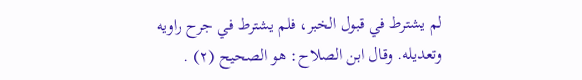لم يشترط في قبول الخبر، فلم يشترط في جرح راويه وتعديله. وقال ابن الصلاح: هو الصحيح (٢) .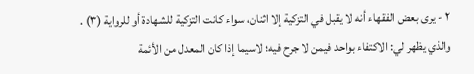٢ - يرى بعض الفقهاء أنه لا يقبل في التزكية إلا اثنان، سواء كانت التزكية للشهادة أو للرواية (٣) .
والذي يظهر لي: الاكتفاء بواحد فيمن لا جرح فيه؛ لاسيما إذا كان المعدل من الأئمة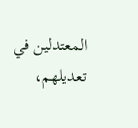المعتدلين في تعديلهم،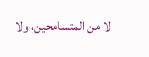لا من المتسامحين، ولا